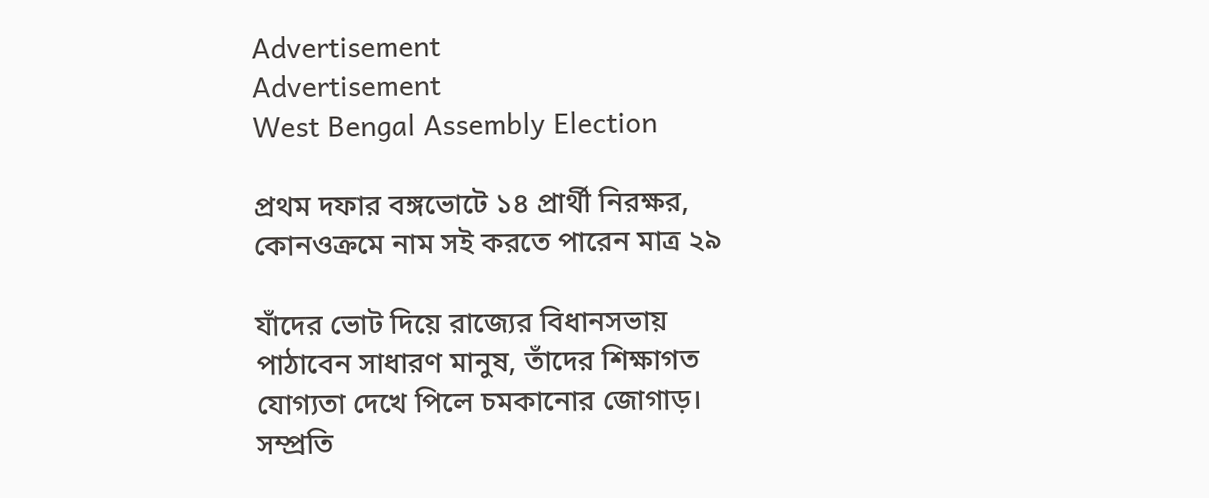Advertisement
Advertisement
West Bengal Assembly Election

প্রথম দফার বঙ্গভোটে ১৪ প্রার্থী নিরক্ষর, কোনওক্রমে নাম সই করতে পারেন মাত্র ২৯

যাঁদের ভোট দিয়ে রাজ্যের বিধানসভায় পাঠাবেন সাধারণ মানুষ, তাঁদের শিক্ষাগত যোগ্যতা দেখে পিলে চমকানোর জোগাড়। সম্প্রতি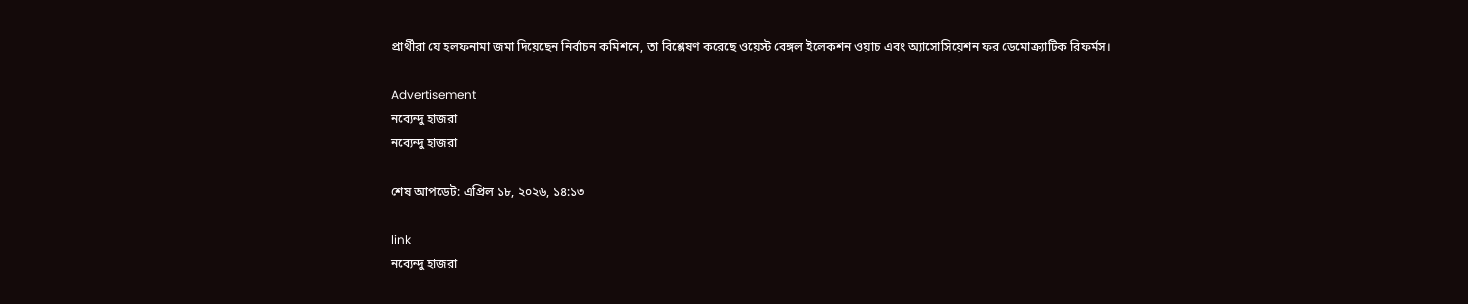প্রার্থীরা যে হলফনামা জমা দিয়েছেন নির্বাচন কমিশনে, তা বিশ্লেষণ করেছে ওয়েস্ট বেঙ্গল ইলেকশন ওয়াচ এবং অ্যাসোসিয়েশন ফর ডেমোক্র্যাটিক রিফর্মস।

Advertisement
নব্যেন্দু হাজরা
নব্যেন্দু হাজরা

শেষ আপডেট: এপ্রিল ১৮, ২০২৬, ১৪:১৩

link
নব্যেন্দু হাজরা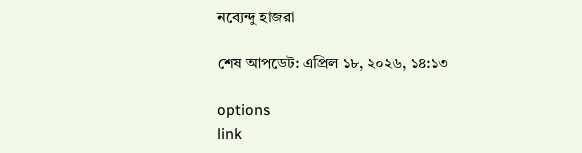নব্যেন্দু হাজরা

শেষ আপডেট: এপ্রিল ১৮, ২০২৬, ১৪:১৩

options
link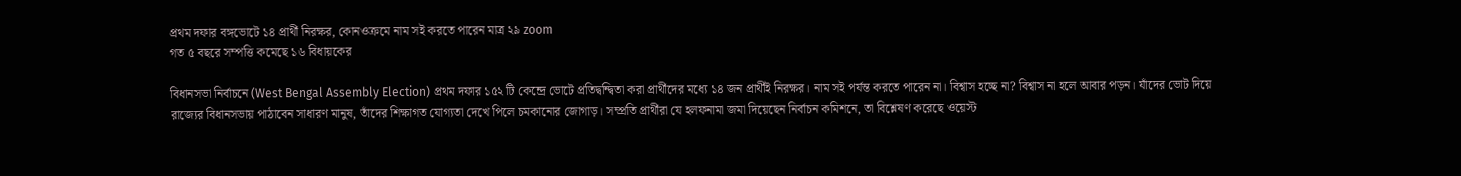প্রথম দফার বঙ্গভোটে ১৪ প্রার্থী নিরক্ষর, কোনওক্রমে নাম সই করতে পারেন মাত্র ২৯ zoom
গত ৫ বছরে সম্পত্তি কমেছে ১৬ বিধায়কের

বিধানসভা নির্বাচনে (West Bengal Assembly Election) প্রথম দফার ১৫২ টি কেন্দ্রে ভোটে প্রতিদ্বন্দ্বিতা করা প্রার্থীদের মধ্যে ১৪ জন প্রার্থীই নিরক্ষর। নাম সই পর্যন্ত করতে পারেন না। বিশ্বাস হচ্ছে না? বিশ্বাস না হলে আবার পড়ন। যাঁদের ভোট দিয়ে রাজ্যের বিধানসভায় পাঠাবেন সাধারণ মানুষ, তাঁদের শিক্ষাগত যোগ্যতা দেখে পিলে চমকানোর জোগাড়। সম্প্রতি প্রার্থীরা যে হলফনামা জমা দিয়েছেন নির্বাচন কমিশনে, তা বিশ্লেষণ করেছে ওয়েস্ট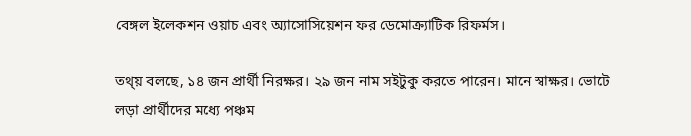বেঙ্গল ইলেকশন ওয়াচ এবং অ্যাসোসিয়েশন ফর ডেমোক্র্যাটিক রিফর্মস।

তথ্য় বলছে, ১৪ জন প্রার্থী নিরক্ষর। ২৯ জন নাম সইটুকু করতে পারেন। মানে স্বাক্ষর। ভোটে লড়া প্রার্থীদের মধ্যে পঞ্চম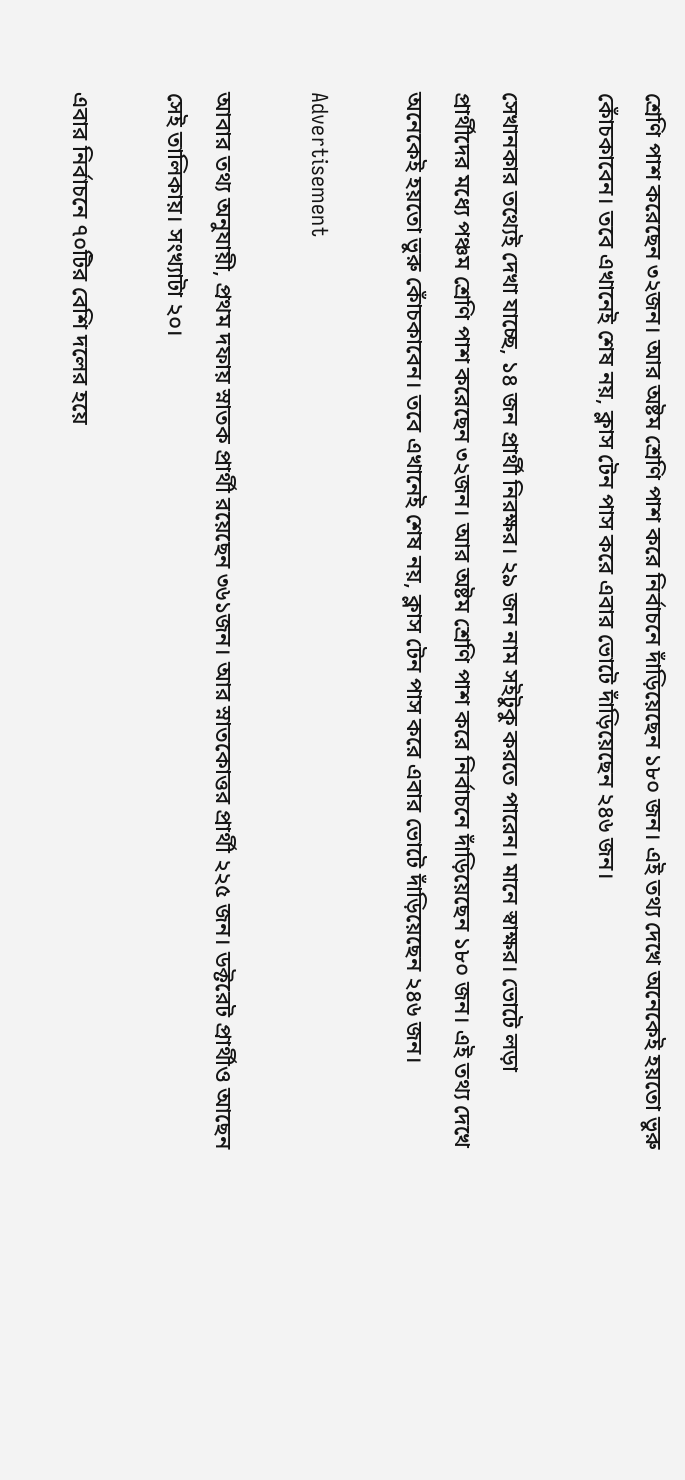শ্রেণি পাশ করেছেন ৩২জন। আর অষ্টম শ্রেণি পাশ করে নির্বাচনে দাঁড়িয়েছেন ১৮০ জন। এই তথ্য দেখে অনেকেই হয়তো ভুরু কোঁচকাবেন। তবে এখানেই শেষ নয়, ক্লাস টেন পাস করে এবার ভোটে দাঁড়িয়েছেন ২৪৬ জন।

সেখানকার তথ্যেই দেখা যাচ্ছে, ১৪ জন প্রার্থী নিরক্ষর। ২৯ জন নাম সইটুকু করতে পারেন। মানে স্বাক্ষর। ভোটে লড়া প্রার্থীদের মধ্যে পঞ্চম শ্রেণি পাশ করেছেন ৩২জন। আর অষ্টম শ্রেণি পাশ করে নির্বাচনে দাঁড়িয়েছেন ১৮০ জন। এই তথ্য দেখে অনেকেই হয়তো ভুরু কোঁচকাবেন। তবে এখানেই শেষ নয়, ক্লাস টেন পাস করে এবার ভোটে দাঁড়িয়েছেন ২৪৬ জন।

Advertisement

আবার তথ্য অনুযায়ী, প্রথম দফায় স্নাতক প্রার্থী রয়েছেন ৩৬১জন। আর স্নাতকোত্তর প্রার্থী ২২৫ জন। ডক্টরেট প্রার্থীও আছেন সেই তালিকায়। সংখ্যাটা ২০।

এবার নির্বাচনে ৭০টির বেশি দলের হয়ে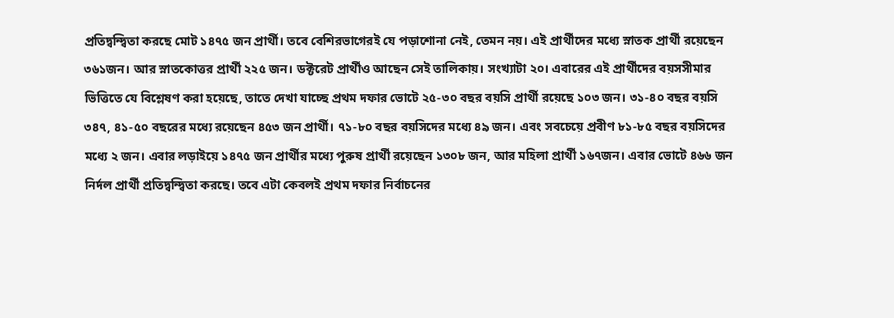প্রতিদ্বন্দ্বিতা করছে মোট ১৪৭৫ জন প্রার্থী। তবে বেশিরভাগেরই যে পড়াশোনা নেই, তেমন নয়। এই প্রার্থীদের মধ্যে স্নাতক প্রার্থী রয়েছেন ৩৬১জন। আর স্নাতকোত্তর প্রার্থী ২২৫ জন। ডক্টরেট প্রার্থীও আছেন সেই তালিকায়। সংখ্যাটা ২০। এবারের এই প্রার্থীদের বয়সসীমার ভিত্তিতে যে বিশ্লেষণ করা হয়েছে, তাতে দেখা যাচ্ছে প্রথম দফার ভোটে ২৫-৩০ বছর বয়সি প্রার্থী রয়েছে ১০৩ জন। ৩১-৪০ বছর বয়সি ৩৪৭, ৪১-৫০ বছরের মধ্যে রয়েছেন ৪৫৩ জন প্রার্থী। ৭১-৮০ বছর বয়সিদের মধ্যে ৪৯ জন। এবং সবচেয়ে প্রবীণ ৮১-৮৫ বছর বয়সিদের মধ্যে ২ জন। এবার লড়াইয়ে ১৪৭৫ জন প্রার্থীর মধ্যে পুরুষ প্রার্থী রয়েছেন ১৩০৮ জন, আর মহিলা প্রার্থী ১৬৭জন। এবার ভোটে ৪৬৬ জন নির্দল প্রার্থী প্রতিদ্বন্দ্বিতা করছে। তবে এটা কেবলই প্রথম দফার নির্বাচনের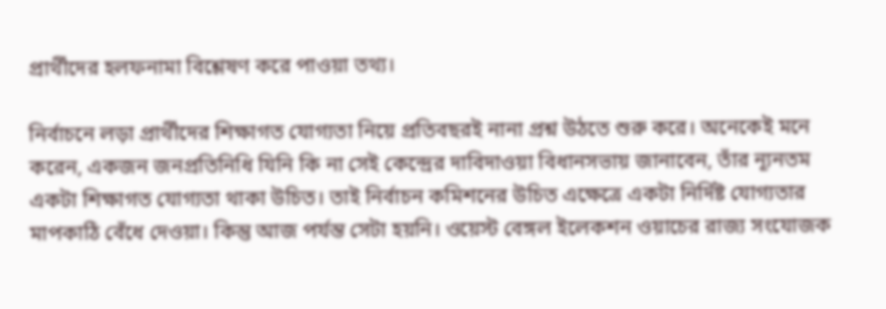প্রার্থীদের হলফনামা বিশ্লেষণ করে পাওয়া তথ্য।

নির্বাচনে লড়া প্রার্থীদের শিক্ষাগত যোগ্যতা নিয়ে প্রতিবছরই নানা প্রশ্ন উঠতে শুরু করে। অনেকেই মনে করেন, একজন জনপ্রতিনিধি যিনি কি না সেই কেন্দ্রের দাবিদাওয়া বিধানসভায় জানাবেন, তাঁর ন্যূনতম একটা শিক্ষাগত যোগ্যতা থাকা উচিত। তাই নির্বাচন কমিশনের উচিত এক্ষেত্রে একটা নির্দিষ্ট যোগ্যতার মাপকাঠি বেঁধে দেওয়া। কিন্তু আজ পর্যন্ত সেটা হয়নি। ওয়েস্ট বেঙ্গল ইলেকশন ওয়াচের রাজ্য সংযোজক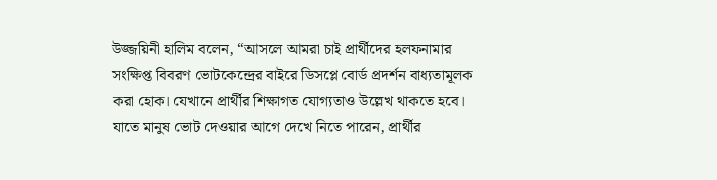উজ্জয়িনী হালিম বলেন, “আসলে আমরা চাই প্রার্থীদের হলফনামার সংক্ষিপ্ত বিবরণ ভোটকেন্দ্রের বাইরে ডিসপ্লে বোর্ড প্রদর্শন বাধ্যতামূলক করা হোক। যেখানে প্রার্থীর শিক্ষাগত যোগ্যতাও উল্লেখ থাকতে হবে। যাতে মানুষ ভোট দেওয়ার আগে দেখে নিতে পারেন, প্রার্থীর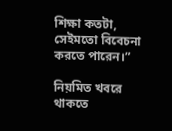শিক্ষা কতটা, সেইমতো বিবেচনা করতে পারেন।”

নিয়মিত খবরে থাকতে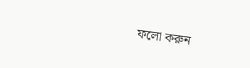ফলো করুন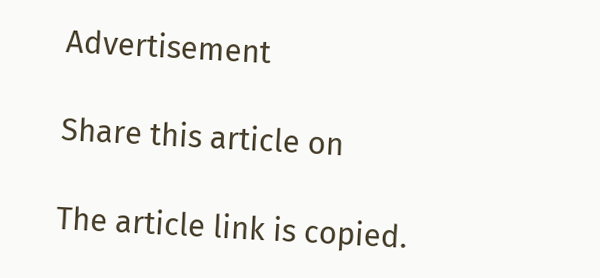Advertisement

Share this article on

The article link is copied.